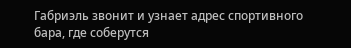Габриэль звонит и узнает адрес спортивного бара, где соберутся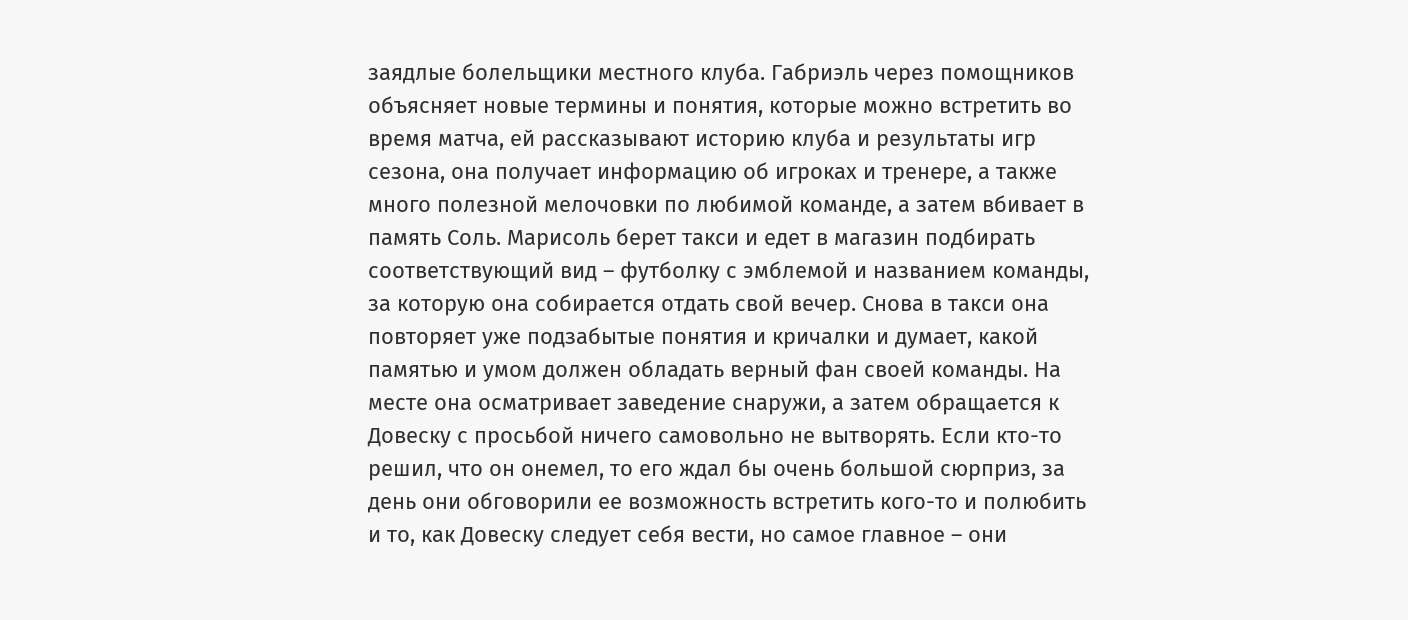заядлые болельщики местного клуба. Габриэль через помощников объясняет новые термины и понятия, которые можно встретить во время матча, ей рассказывают историю клуба и результаты игр сезона, она получает информацию об игроках и тренере, а также много полезной мелочовки по любимой команде, а затем вбивает в память Соль. Марисоль берет такси и едет в магазин подбирать соответствующий вид – футболку с эмблемой и названием команды, за которую она собирается отдать свой вечер. Снова в такси она повторяет уже подзабытые понятия и кричалки и думает, какой памятью и умом должен обладать верный фан своей команды. На месте она осматривает заведение снаружи, а затем обращается к Довеску с просьбой ничего самовольно не вытворять. Если кто-то решил, что он онемел, то его ждал бы очень большой сюрприз, за день они обговорили ее возможность встретить кого-то и полюбить и то, как Довеску следует себя вести, но самое главное – они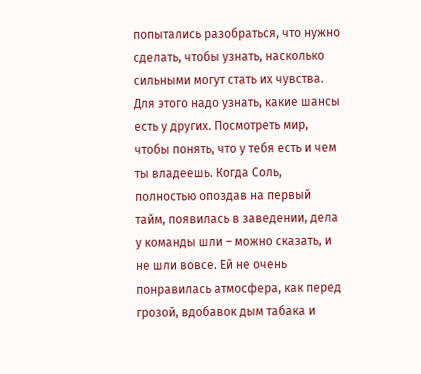попытались разобраться, что нужно сделать, чтобы узнать, насколько сильными могут стать их чувства. Для этого надо узнать, какие шансы есть у других. Посмотреть мир, чтобы понять, что у тебя есть и чем ты владеешь. Когда Соль, полностью опоздав на первый тайм, появилась в заведении, дела у команды шли – можно сказать, и не шли вовсе. Ей не очень понравилась атмосфера, как перед грозой, вдобавок дым табака и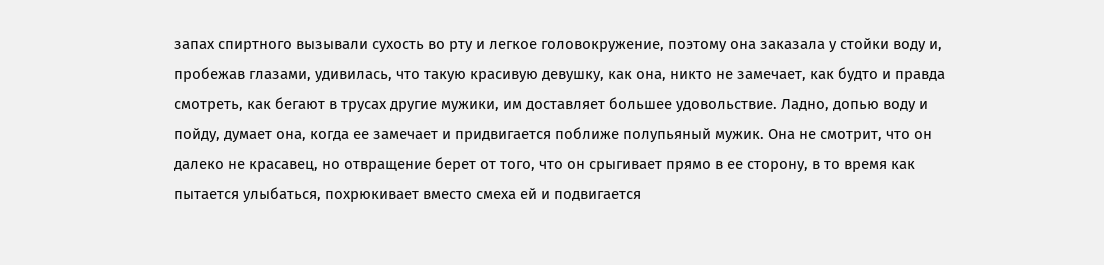запах спиртного вызывали сухость во рту и легкое головокружение, поэтому она заказала у стойки воду и, пробежав глазами, удивилась, что такую красивую девушку, как она, никто не замечает, как будто и правда смотреть, как бегают в трусах другие мужики, им доставляет большее удовольствие. Ладно, допью воду и пойду, думает она, когда ее замечает и придвигается поближе полупьяный мужик. Она не смотрит, что он далеко не красавец, но отвращение берет от того, что он срыгивает прямо в ее сторону, в то время как пытается улыбаться, похрюкивает вместо смеха ей и подвигается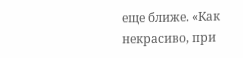еще ближе. «Как некрасиво, при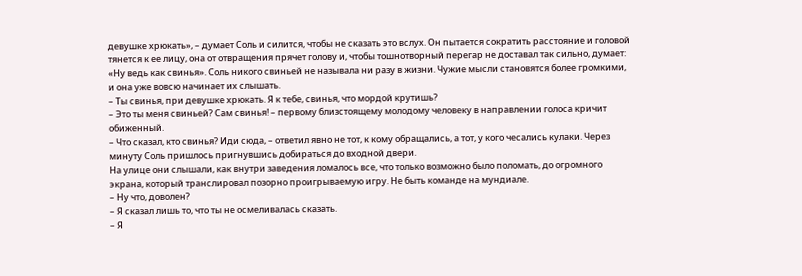девушке хрюкать», – думает Соль и силится, чтобы не сказать это вслух. Он пытается сократить расстояние и головой тянется к ее лицу, она от отвращения прячет голову и, чтобы тошнотворный перегар не доставал так сильно, думает: «Ну ведь как свинья». Соль никого свиньей не называла ни разу в жизни. Чужие мысли становятся более громкими, и она уже вовсю начинает их слышать.
– Ты свинья, при девушке хрюкать. Я к тебе, свинья, что мордой крутишь?
– Это ты меня свиньей? Сам свинья! – первому близстоящему молодому человеку в направлении голоса кричит обиженный.
– Что сказал, кто свинья? Иди сюда, – ответил явно не тот, к кому обращались, а тот, у кого чесались кулаки. Через минуту Соль пришлось пригнувшись добираться до входной двери.
На улице они слышали, как внутри заведения ломалось все, что только возможно было поломать, до огромного экрана, который транслировал позорно проигрываемую игру. Не быть команде на мундиале.
– Ну что, доволен?
– Я сказал лишь то, что ты не осмеливалась сказать.
– Я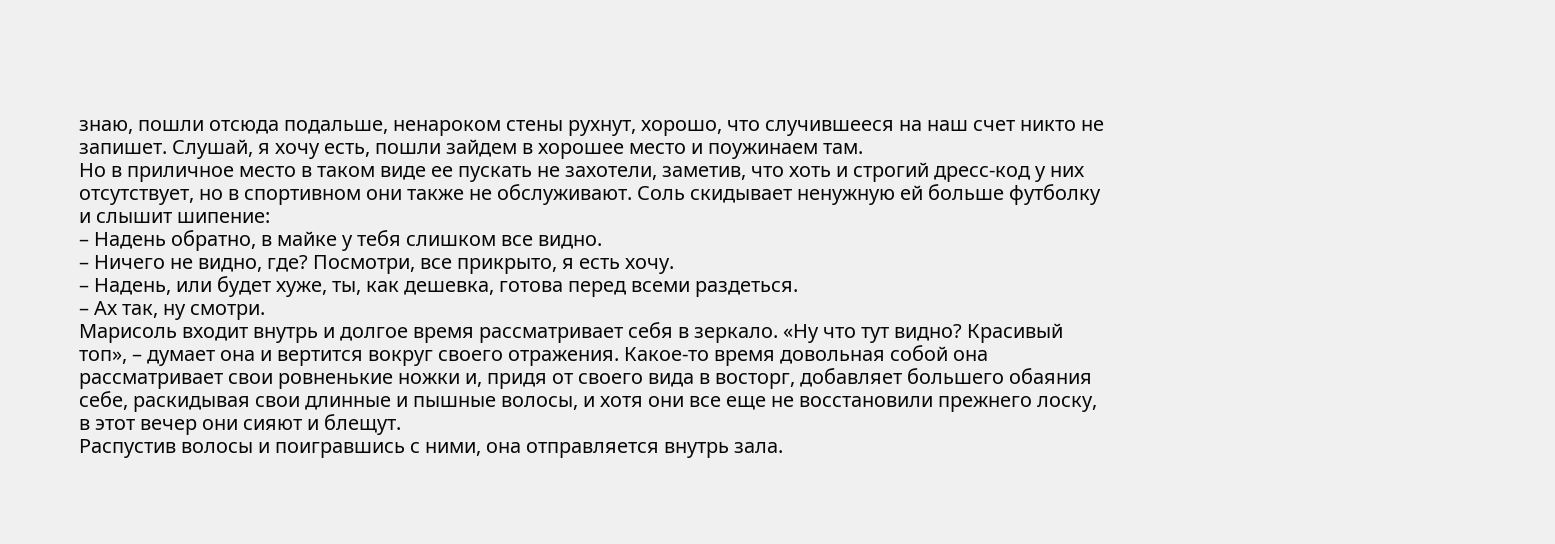знаю, пошли отсюда подальше, ненароком стены рухнут, хорошо, что случившееся на наш счет никто не запишет. Слушай, я хочу есть, пошли зайдем в хорошее место и поужинаем там.
Но в приличное место в таком виде ее пускать не захотели, заметив, что хоть и строгий дресс-код у них отсутствует, но в спортивном они также не обслуживают. Соль скидывает ненужную ей больше футболку и слышит шипение:
– Надень обратно, в майке у тебя слишком все видно.
– Ничего не видно, где? Посмотри, все прикрыто, я есть хочу.
– Надень, или будет хуже, ты, как дешевка, готова перед всеми раздеться.
– Ах так, ну смотри.
Марисоль входит внутрь и долгое время рассматривает себя в зеркало. «Ну что тут видно? Красивый топ», – думает она и вертится вокруг своего отражения. Какое-то время довольная собой она рассматривает свои ровненькие ножки и, придя от своего вида в восторг, добавляет большего обаяния себе, раскидывая свои длинные и пышные волосы, и хотя они все еще не восстановили прежнего лоску, в этот вечер они сияют и блещут.
Распустив волосы и поигравшись с ними, она отправляется внутрь зала.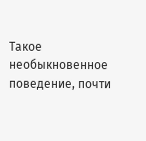Такое необыкновенное поведение, почти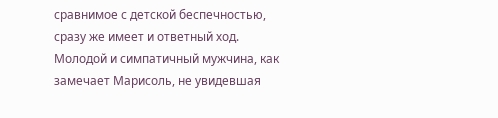сравнимое с детской беспечностью, сразу же имеет и ответный ход. Молодой и симпатичный мужчина, как замечает Марисоль, не увидевшая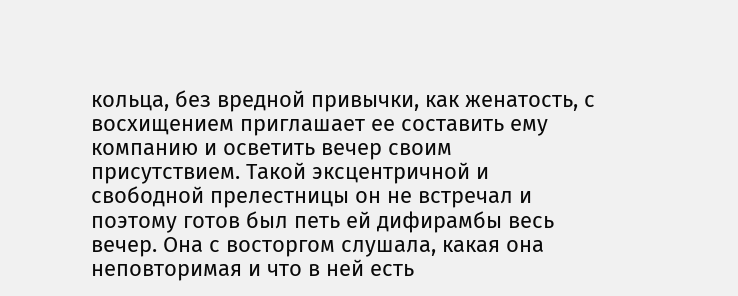кольца, без вредной привычки, как женатость, с восхищением приглашает ее составить ему компанию и осветить вечер своим присутствием. Такой эксцентричной и свободной прелестницы он не встречал и поэтому готов был петь ей дифирамбы весь вечер. Она с восторгом слушала, какая она неповторимая и что в ней есть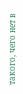такого, чего нет в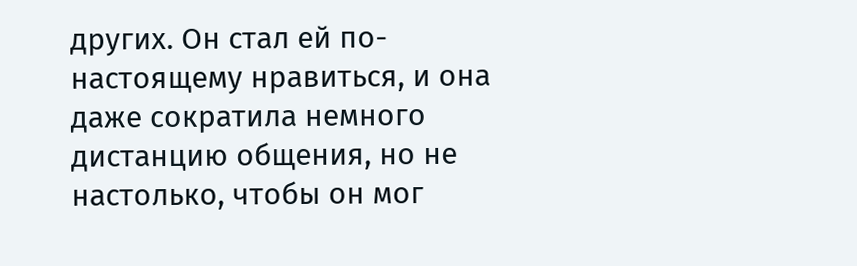других. Он стал ей по-настоящему нравиться, и она даже сократила немного дистанцию общения, но не настолько, чтобы он мог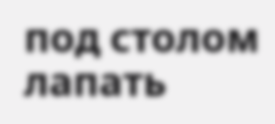под столом лапать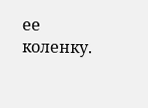ее коленку.